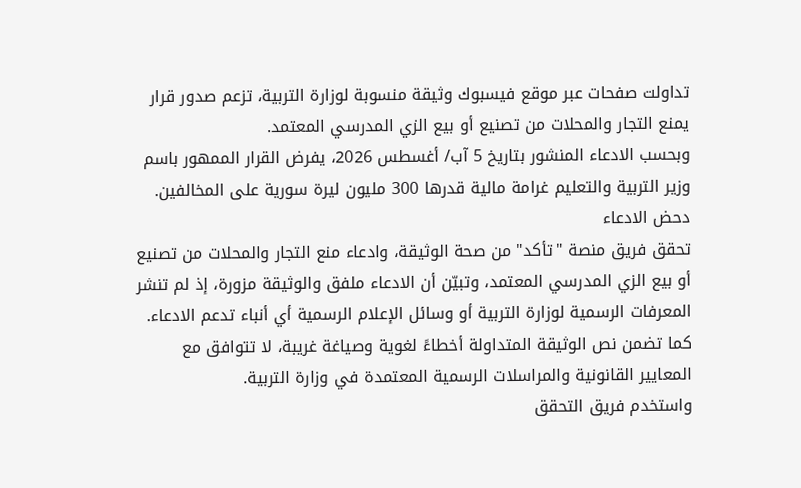تداولت صفحات عبر موقع فيسبوك وثيقة منسوبة لوزارة التربية، تزعم صدور قرار يمنع التجار والمحلات من تصنيع أو بيع الزي المدرسي المعتمد.
وبحسب الادعاء المنشور بتاريخ 5 آب/ أغسطس 2026، يفرض القرار الممهور باسم وزير التربية والتعليم غرامة مالية قدرها 300 مليون ليرة سورية على المخالفين.
دحض الادعاء
تحقق فريق منصة "تأكد" من صحة الوثيقة، وادعاء منع التجار والمحلات من تصنيع أو بيع الزي المدرسي المعتمد، وتبيّن أن الادعاء ملفق والوثيقة مزورة، إذ لم تنشر المعرفات الرسمية لوزارة التربية أو وسائل الإعلام الرسمية أي أنباء تدعم الادعاء.
كما تضمن نص الوثيقة المتداولة أخطاءً لغوية وصياغة غريبة، لا تتوافق مع المعايير القانونية والمراسلات الرسمية المعتمدة في وزارة التربية.
واستخدم فريق التحقق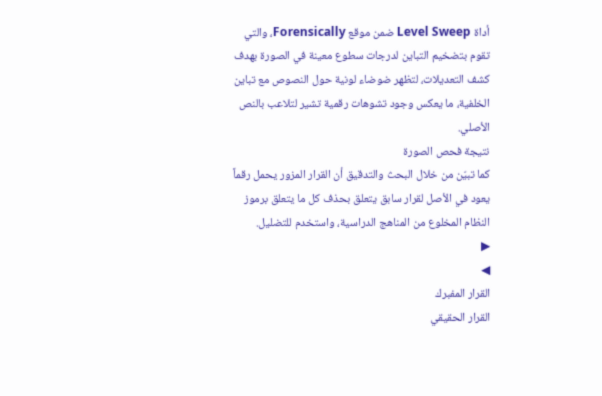أداة Level Sweep ضمن موقع Forensically، والتي تقوم بتضخيم التباين لدرجات سطوع معينة في الصورة بهدف كشف التعديلات، لتظهر ضوضاء لونية حول النصوص مع تباين الخلفية، ما يعكس وجود تشوهات رقمية تشير لتلاعب بالنص الأصلي.
نتيجة فحص الصورة
كما تبيّن من خلال البحث والتدقيق أن القرار المزور يحمل رقماً يعود في الأصل لقرار سابق يتعلق بحذف كل ما يتعلق برموز النظام المخلوع من المناهج الدراسية، واستخدم للتضليل.
▶
◀
القرار المفبرك
القرار الحقيقي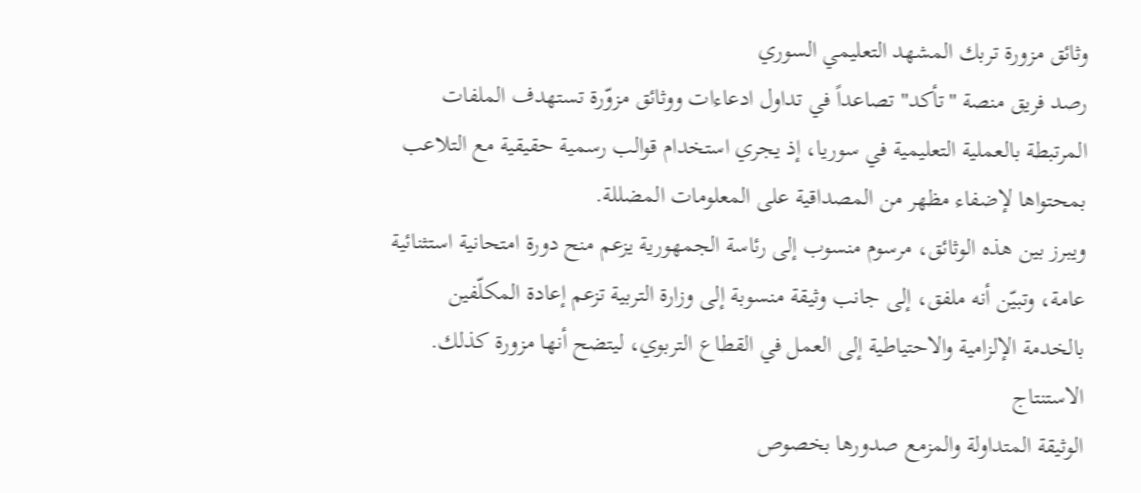وثائق مزورة تربك المشهد التعليمي السوري
رصد فريق منصة "تأكد" تصاعداً في تداول ادعاءات ووثائق مزوّرة تستهدف الملفات المرتبطة بالعملية التعليمية في سوريا، إذ يجري استخدام قوالب رسمية حقيقية مع التلاعب بمحتواها لإضفاء مظهر من المصداقية على المعلومات المضللة.
ويبرز بين هذه الوثائق، مرسوم منسوب إلى رئاسة الجمهورية يزعم منح دورة امتحانية استثنائية عامة، وتبيّن أنه ملفق، إلى جانب وثيقة منسوبة إلى وزارة التربية تزعم إعادة المكلّفين بالخدمة الإلزامية والاحتياطية إلى العمل في القطاع التربوي، ليتضح أنها مزورة كذلك.
الاستنتاج
الوثيقة المتداولة والمزمع صدورها بخصوص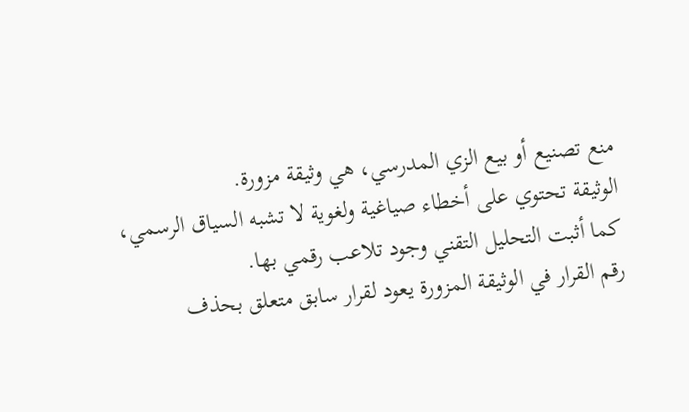منع تصنيع أو بيع الزي المدرسي، هي وثيقة مزورة.
الوثيقة تحتوي على أخطاء صياغية ولغوية لا تشبه السياق الرسمي، كما أثبت التحليل التقني وجود تلاعب رقمي بها.
رقم القرار في الوثيقة المزورة يعود لقرار سابق متعلق بحذف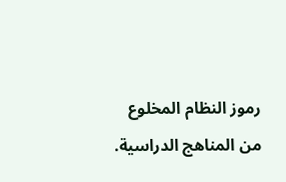رموز النظام المخلوع من المناهج الدراسية.